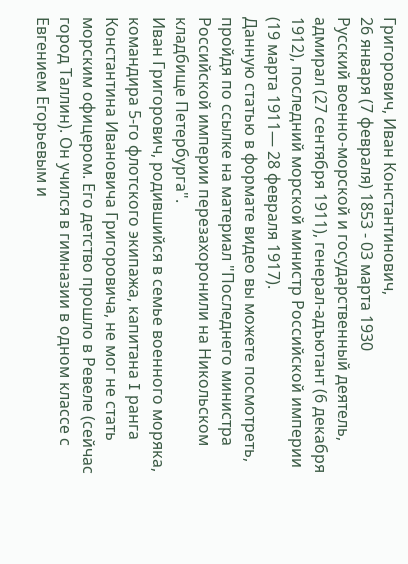Григорович, Иван Константинович,
26 января (7 февраля) 1853 - 03 марта 1930
Русский военно-морской и государственный деятель, адмирал (27 сентября 1911), генерал-адъютант (6 декабря 1912), последний морской министр Российской империи (19 марта 1911— 28 февраля 1917).
Данную статью в формате видео вы можете посмотреть, пройдя по ссылке на материал "Последнего министра Российской империи перезахоронили на Никольском кладбище Петербурга".
Иван Григорович, родившийся в семье военного моряка, командира 5-го флотского экипажа, капитана I ранга Константина Ивановича Григоровича, не мог не стать морским офицером. Его детство прошло в Ревеле (сейчас город Таллин). Он учился в гимназии в одном классе с Евгением Егорьевым и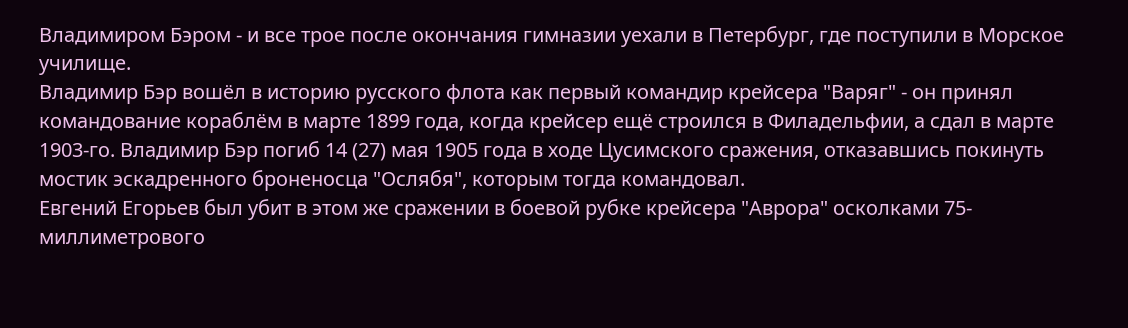Владимиром Бэром - и все трое после окончания гимназии уехали в Петербург, где поступили в Морское училище.
Владимир Бэр вошёл в историю русского флота как первый командир крейсера "Варяг" - он принял командование кораблём в марте 1899 года, когда крейсер ещё строился в Филадельфии, а сдал в марте 1903-го. Владимир Бэр погиб 14 (27) мая 1905 года в ходе Цусимского сражения, отказавшись покинуть мостик эскадренного броненосца "Ослябя", которым тогда командовал.
Евгений Егорьев был убит в этом же сражении в боевой рубке крейсера "Аврора" осколками 75-миллиметрового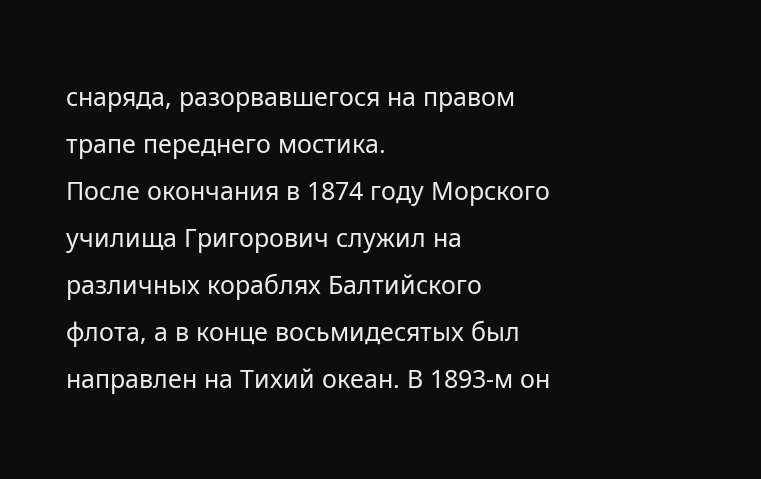снаряда, разорвавшегося на правом трапе переднего мостика.
После окончания в 1874 году Морского училища Григорович служил на различных кораблях Балтийского флота, а в конце восьмидесятых был направлен на Тихий океан. В 1893-м он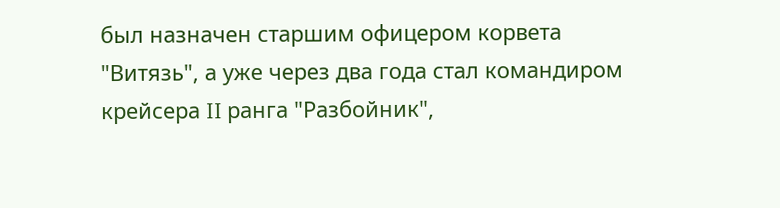был назначен старшим офицером корвета "Витязь", а уже через два года стал командиром крейсера II ранга "Разбойник",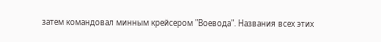затем командовал минным крейсером "Воевода". Названия всех этих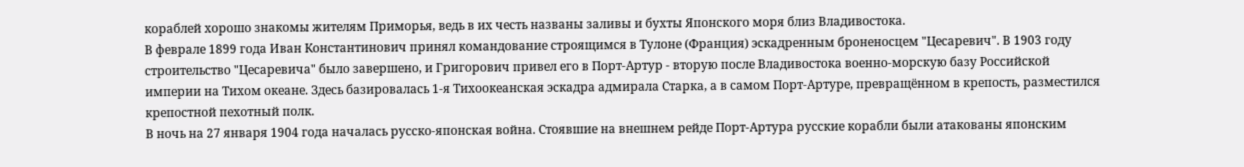кораблей хорошо знакомы жителям Приморья, ведь в их честь названы заливы и бухты Японского моря близ Владивостока.
В феврале 1899 года Иван Константинович принял командование строящимся в Тулоне (Франция) эскадренным броненосцем "Цесаревич". В 1903 году строительство "Цесаревича" было завершено, и Григорович привел его в Порт-Артур - вторую после Владивостока военно-морскую базу Российской империи на Тихом океане. Здесь базировалась 1-я Тихоокеанская эскадра адмирала Старка, а в самом Порт-Артуре, превращённом в крепость, разместился крепостной пехотный полк.
В ночь на 27 января 1904 года началась русско-японская война. Стоявшие на внешнем рейде Порт-Артура русские корабли были атакованы японским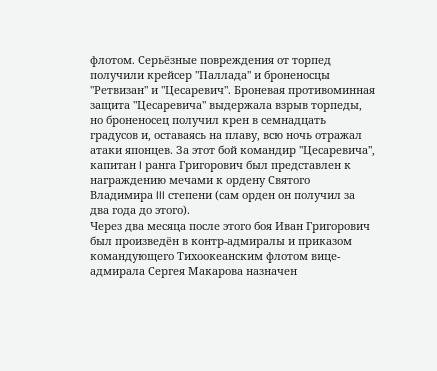флотом. Серьёзные повреждения от торпед получили крейсер "Паллада" и броненосцы "Ретвизан" и "Цесаревич". Броневая противоминная защита "Цесаревича" выдержала взрыв торпеды, но броненосец получил крен в семнадцать градусов и, оставаясь на плаву, всю ночь отражал атаки японцев. За этот бой командир "Цесаревича", капитан I ранга Григорович был представлен к награждению мечами к ордену Святого Владимира III степени (сам орден он получил за два года до этого).
Через два месяца после этого боя Иван Григорович был произведён в контр-адмиралы и приказом командующего Тихоокеанским флотом вице-адмирала Сергея Макарова назначен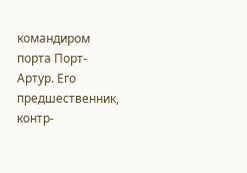командиром порта Порт-Артур. Его предшественник, контр-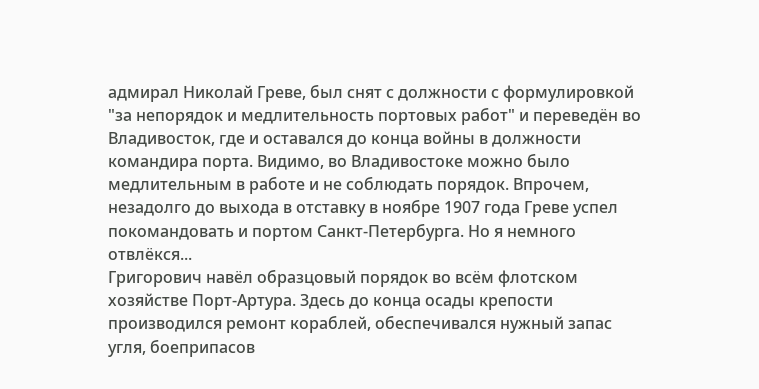адмирал Николай Греве, был снят с должности с формулировкой "за непорядок и медлительность портовых работ" и переведён во Владивосток, где и оставался до конца войны в должности командира порта. Видимо, во Владивостоке можно было медлительным в работе и не соблюдать порядок. Впрочем, незадолго до выхода в отставку в ноябре 1907 года Греве успел покомандовать и портом Санкт-Петербурга. Но я немного отвлёкся...
Григорович навёл образцовый порядок во всём флотском хозяйстве Порт-Артура. Здесь до конца осады крепости производился ремонт кораблей, обеспечивался нужный запас угля, боеприпасов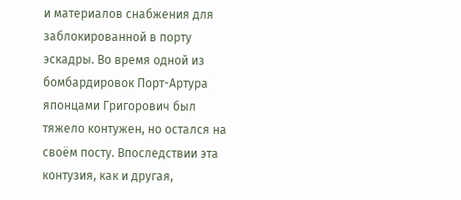и материалов снабжения для заблокированной в порту эскадры. Во время одной из бомбардировок Порт-Артура японцами Григорович был тяжело контужен, но остался на своём посту. Впоследствии эта контузия, как и другая,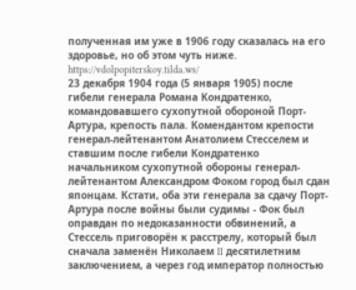полученная им уже в 1906 году сказалась на его здоровье, но об этом чуть ниже.
https://vdolpopiterskoy.tilda.ws/
23 декабря 1904 года (5 января 1905) после гибели генерала Романа Кондратенко, командовавшего сухопутной обороной Порт-Артура, крепость пала. Комендантом крепости генерал-лейтенантом Анатолием Стесселем и ставшим после гибели Кондратенко начальником сухопутной обороны генерал-лейтенантом Александром Фоком город был сдан японцам. Кстати, оба эти генерала за сдачу Порт-Артура после войны были судимы - Фок был оправдан по недоказанности обвинений, а Стессель приговорён к расстрелу, который был сначала заменён Николаем II десятилетним заключением, а через год император полностью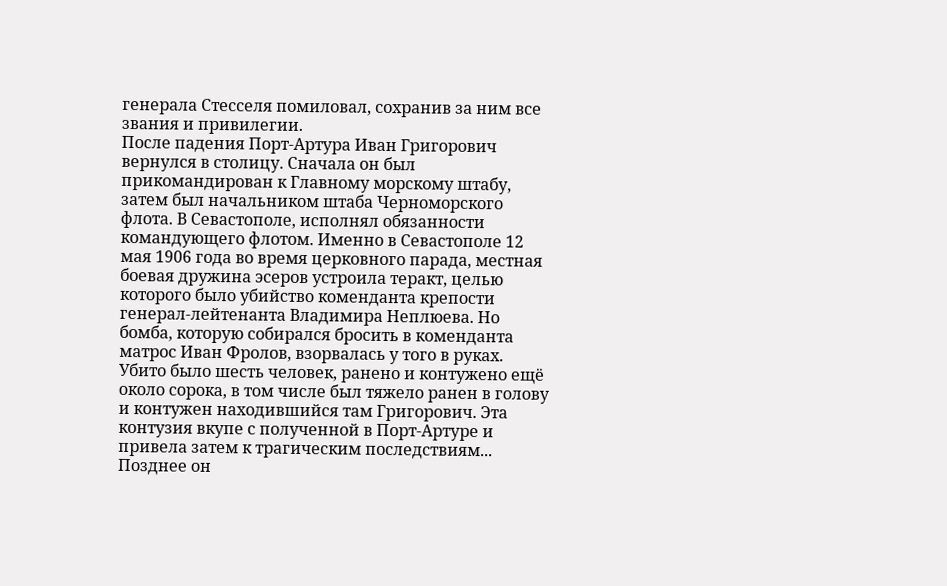генерала Стесселя помиловал, сохранив за ним все звания и привилегии.
После падения Порт-Артура Иван Григорович вернулся в столицу. Сначала он был прикомандирован к Главному морскому штабу, затем был начальником штаба Черноморского флота. В Севастополе, исполнял обязанности командующего флотом. Именно в Севастополе 12 мая 1906 года во время церковного парада, местная боевая дружина эсеров устроила теракт, целью которого было убийство коменданта крепости генерал-лейтенанта Владимира Неплюева. Но бомба, которую собирался бросить в коменданта матрос Иван Фролов, взорвалась у того в руках. Убито было шесть человек, ранено и контужено ещё около сорока, в том числе был тяжело ранен в голову и контужен находившийся там Григорович. Эта контузия вкупе с полученной в Порт-Артуре и привела затем к трагическим последствиям...
Позднее он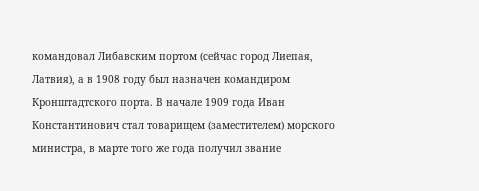командовал Либавским портом (сейчас город Лиепая, Латвия), а в 1908 году был назначен командиром Кронштадтского порта. В начале 1909 года Иван Константинович стал товарищем (заместителем) морского министра, в марте того же года получил звание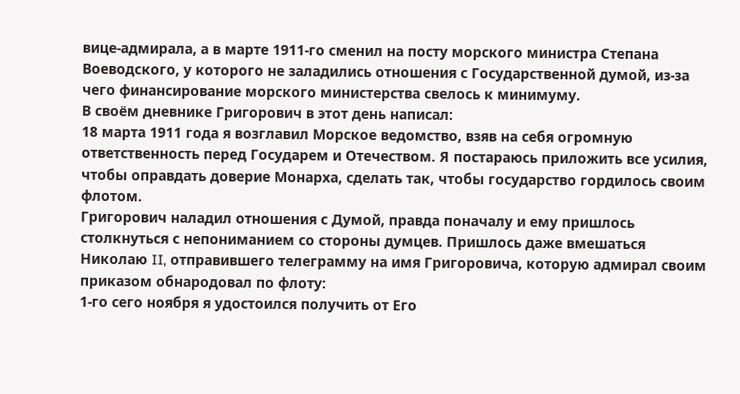вице-адмирала, а в марте 1911-го сменил на посту морского министра Степана Воеводского, у которого не заладились отношения с Государственной думой, из-за чего финансирование морского министерства свелось к минимуму.
В своём дневнике Григорович в этот день написал:
18 марта 1911 года я возглавил Морское ведомство, взяв на себя огромную ответственность перед Государем и Отечеством. Я постараюсь приложить все усилия, чтобы оправдать доверие Монарха, сделать так, чтобы государство гордилось своим флотом.
Григорович наладил отношения с Думой, правда поначалу и ему пришлось столкнуться с непониманием со стороны думцев. Пришлось даже вмешаться Николаю II, отправившего телеграмму на имя Григоровича, которую адмирал своим приказом обнародовал по флоту:
1-го сего ноября я удостоился получить от Его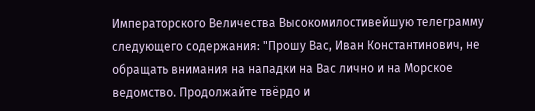Императорского Величества Высокомилостивейшую телеграмму следующего содержания: "Прошу Вас, Иван Константинович, не обращать внимания на нападки на Вас лично и на Морское ведомство. Продолжайте твёрдо и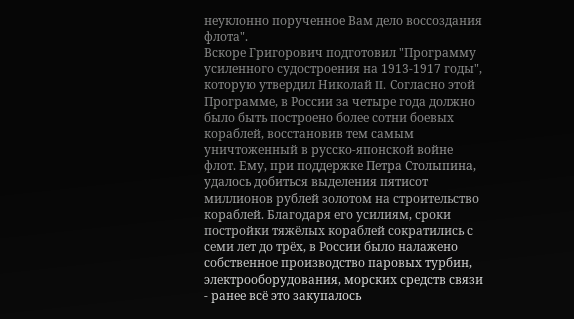неуклонно порученное Вам дело воссоздания флота".
Вскоре Григорович подготовил "Программу усиленного судостроения на 1913-1917 годы", которую утвердил Николай II. Согласно этой Программе, в России за четыре года должно было быть построено более сотни боевых кораблей, восстановив тем самым уничтоженный в русско-японской войне флот. Ему, при поддержке Петра Столыпина, удалось добиться выделения пятисот миллионов рублей золотом на строительство кораблей. Благодаря его усилиям, сроки постройки тяжёлых кораблей сократились с семи лет до трёх, в России было налажено собственное производство паровых турбин, электрооборудования, морских средств связи - ранее всё это закупалось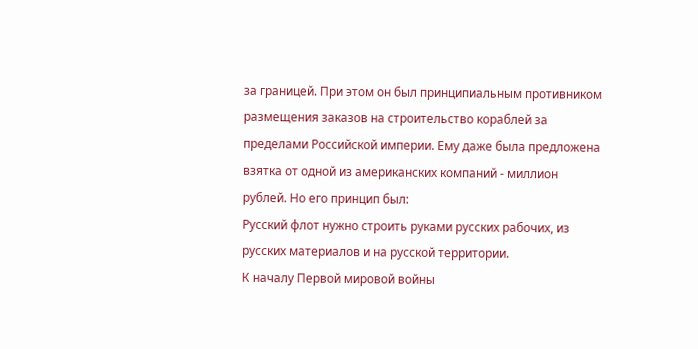за границей. При этом он был принципиальным противником размещения заказов на строительство кораблей за пределами Российской империи. Ему даже была предложена взятка от одной из американских компаний - миллион рублей. Но его принцип был:
Русский флот нужно строить руками русских рабочих, из русских материалов и на русской территории.
К началу Первой мировой войны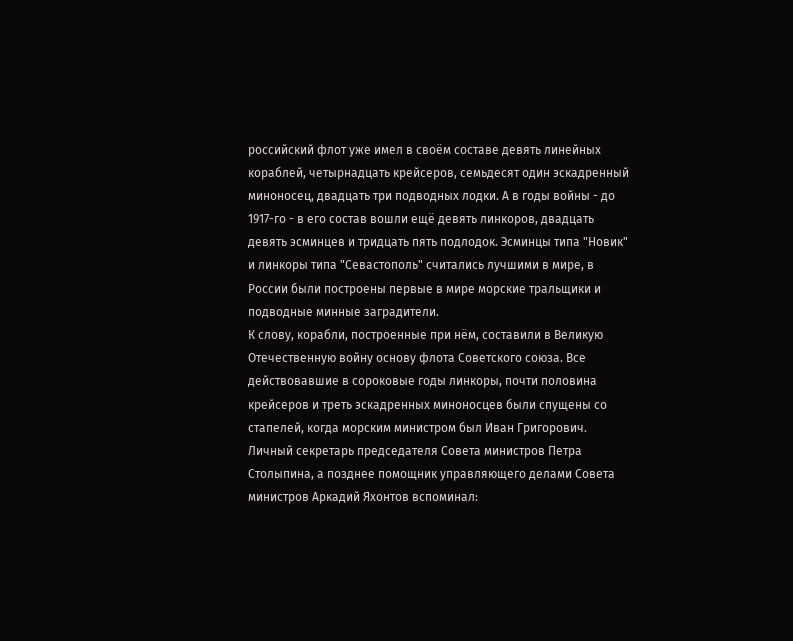российский флот уже имел в своём составе девять линейных кораблей, четырнадцать крейсеров, семьдесят один эскадренный миноносец, двадцать три подводных лодки. А в годы войны - до 1917-го - в его состав вошли ещё девять линкоров, двадцать девять эсминцев и тридцать пять подлодок. Эсминцы типа "Новик" и линкоры типа "Севастополь" считались лучшими в мире, в России были построены первые в мире морские тральщики и подводные минные заградители.
К слову, корабли, построенные при нём, составили в Великую Отечественную войну основу флота Советского союза. Все действовавшие в сороковые годы линкоры, почти половина крейсеров и треть эскадренных миноносцев были спущены со стапелей, когда морским министром был Иван Григорович.
Личный секретарь председателя Совета министров Петра Столыпина, а позднее помощник управляющего делами Совета министров Аркадий Яхонтов вспоминал: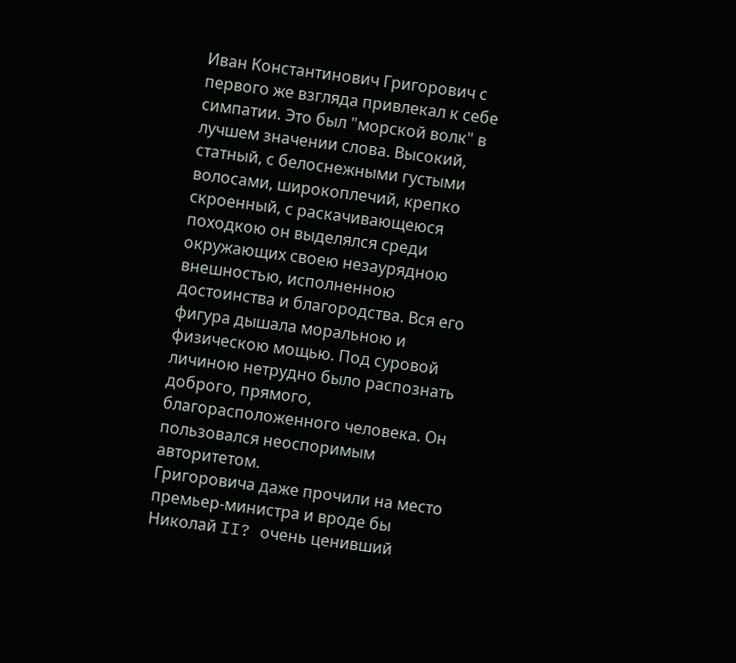Иван Константинович Григорович с первого же взгляда привлекал к себе симпатии. Это был "морской волк" в лучшем значении слова. Высокий, статный, с белоснежными густыми волосами, широкоплечий, крепко скроенный, с раскачивающеюся походкою он выделялся среди окружающих своею незаурядною внешностью, исполненною достоинства и благородства. Вся его фигура дышала моральною и физическою мощью. Под суровой личиною нетрудно было распознать доброго, прямого, благорасположенного человека. Он пользовался неоспоримым авторитетом.
Григоровича даже прочили на место премьер-министра и вроде бы Николай II? очень ценивший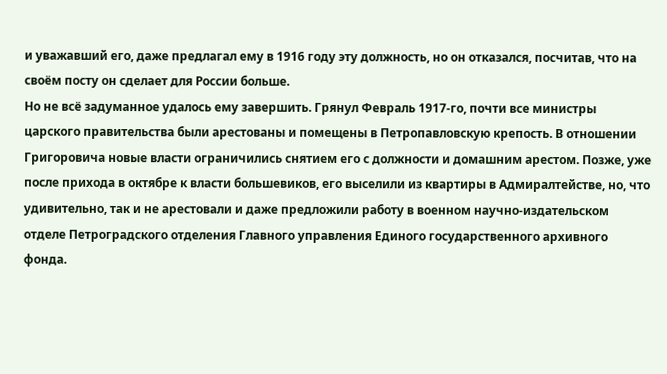и уважавший его, даже предлагал ему в 1916 году эту должность, но он отказался, посчитав, что на своём посту он сделает для России больше.
Но не всё задуманное удалось ему завершить. Грянул Февраль 1917-го, почти все министры царского правительства были арестованы и помещены в Петропавловскую крепость. В отношении Григоровича новые власти ограничились снятием его с должности и домашним арестом. Позже, уже после прихода в октябре к власти большевиков, его выселили из квартиры в Адмиралтействе, но, что удивительно, так и не арестовали и даже предложили работу в военном научно-издательском отделе Петроградского отделения Главного управления Единого государственного архивного фонда.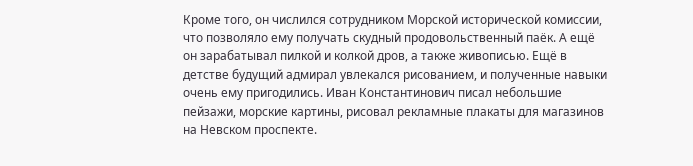Кроме того, он числился сотрудником Морской исторической комиссии, что позволяло ему получать скудный продовольственный паёк. А ещё он зарабатывал пилкой и колкой дров, а также живописью. Ещё в детстве будущий адмирал увлекался рисованием, и полученные навыки очень ему пригодились. Иван Константинович писал небольшие пейзажи, морские картины, рисовал рекламные плакаты для магазинов на Невском проспекте.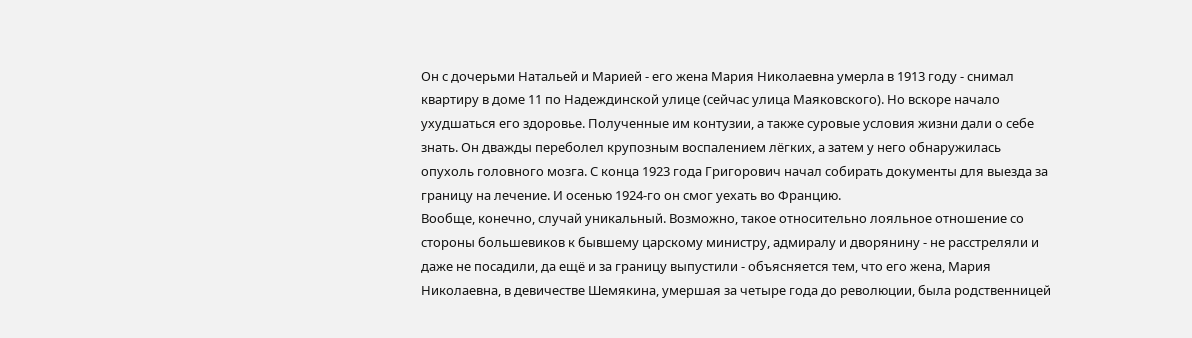Он с дочерьми Натальей и Марией - его жена Мария Николаевна умерла в 1913 году - снимал квартиру в доме 11 по Надеждинской улице (сейчас улица Маяковского). Но вскоре начало ухудшаться его здоровье. Полученные им контузии, а также суровые условия жизни дали о себе знать. Он дважды переболел крупозным воспалением лёгких, а затем у него обнаружилась опухоль головного мозга. С конца 1923 года Григорович начал собирать документы для выезда за границу на лечение. И осенью 1924-го он смог уехать во Францию.
Вообще, конечно, случай уникальный. Возможно, такое относительно лояльное отношение со стороны большевиков к бывшему царскому министру, адмиралу и дворянину - не расстреляли и даже не посадили, да ещё и за границу выпустили - объясняется тем, что его жена, Мария Николаевна, в девичестве Шемякина, умершая за четыре года до революции, была родственницей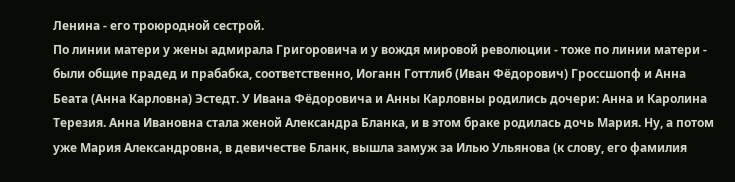Ленина - его троюродной сестрой.
По линии матери у жены адмирала Григоровича и у вождя мировой революции - тоже по линии матери - были общие прадед и прабабка, соответственно, Иоганн Готтлиб (Иван Фёдорович) Гроссшопф и Анна Беата (Анна Карловна) Эстедт. У Ивана Фёдоровича и Анны Карловны родились дочери: Анна и Каролина Терезия. Анна Ивановна стала женой Александра Бланка, и в этом браке родилась дочь Мария. Ну, а потом уже Мария Александровна, в девичестве Бланк, вышла замуж за Илью Ульянова (к слову, его фамилия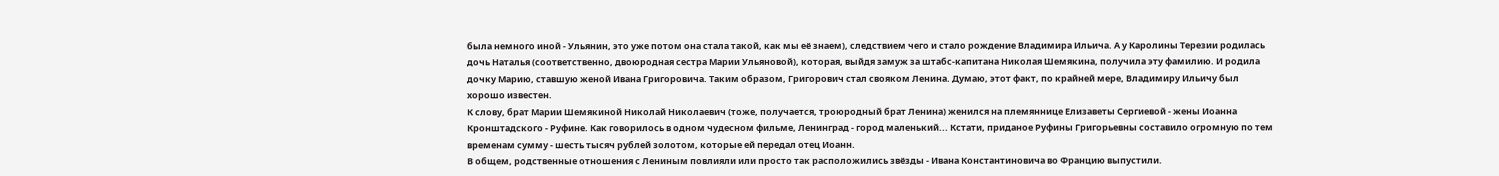была немного иной - Ульянин, это уже потом она стала такой, как мы её знаем), следствием чего и стало рождение Владимира Ильича. А у Каролины Терезии родилась дочь Наталья (соответственно, двоюродная сестра Марии Ульяновой), которая, выйдя замуж за штабс-капитана Николая Шемякина, получила эту фамилию. И родила дочку Марию, ставшую женой Ивана Григоровича. Таким образом, Григорович стал свояком Ленина. Думаю, этот факт, по крайней мере, Владимиру Ильичу был хорошо известен.
К слову, брат Марии Шемякиной Николай Николаевич (тоже, получается, троюродный брат Ленина) женился на племяннице Елизаветы Сергиевой - жены Иоанна Кронштадского - Руфине. Как говорилось в одном чудесном фильме, Ленинград - город маленький... Кстати, приданое Руфины Григорьевны составило огромную по тем временам сумму - шесть тысяч рублей золотом, которые ей передал отец Иоанн.
В общем, родственные отношения с Лениным повлияли или просто так расположились звёзды - Ивана Константиновича во Францию выпустили.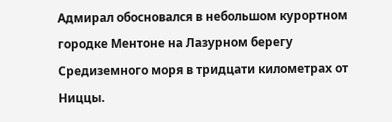Адмирал обосновался в небольшом курортном городке Ментоне на Лазурном берегу Средиземного моря в тридцати километрах от Ниццы.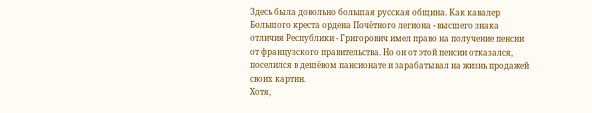Здесь была довольно большая русская община. Как кавалер Большого креста ордена Почётного легиона - высшего знака отличия Республики - Григорович имел право на получение пенсии от французского правительства. Но он от этой пенсии отказался, поселился в дешёвом пансионате и зарабатывал на жизнь продажей своих картин.
Хотя,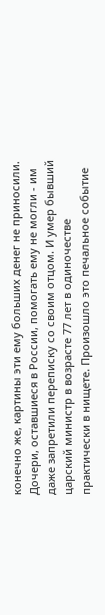конечно же, картины эти ему больших денег не приносили. Дочери, оставшиеся в России, помогать ему не могли - им даже запретили переписку со своим отцом. И умер бывший царский министр в возрасте 77 лет в одиночестве практически в нищете. Произошло это печальное событие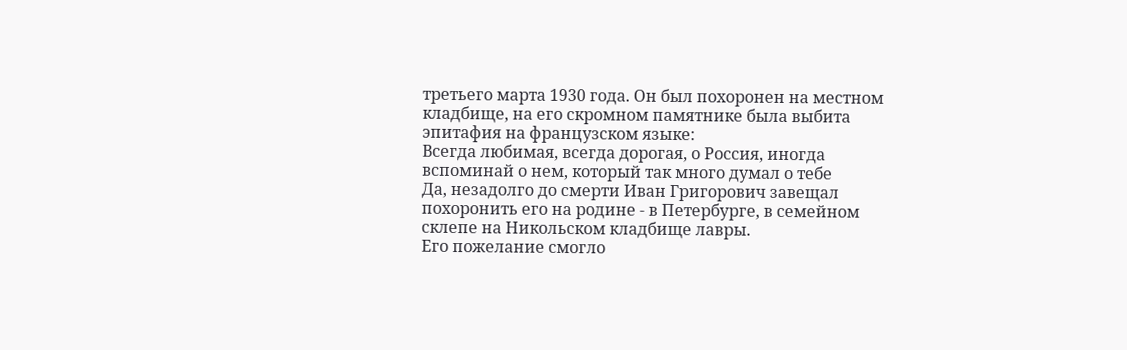третьего марта 1930 года. Он был похоронен на местном кладбище, на его скромном памятнике была выбита эпитафия на французском языке:
Всегда любимая, всегда дорогая, о Россия, иногда вспоминай о нем, который так много думал о тебе
Да, незадолго до смерти Иван Григорович завещал похоронить его на родине - в Петербурге, в семейном склепе на Никольском кладбище лавры.
Его пожелание смогло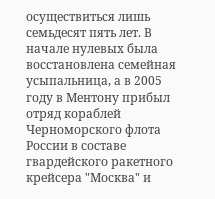осуществиться лишь семьдесят пять лет. В начале нулевых была восстановлена семейная усыпальница, а в 2005 году в Ментону прибыл отряд кораблей Черноморского флота России в составе гвардейского ракетного крейсера "Москва" и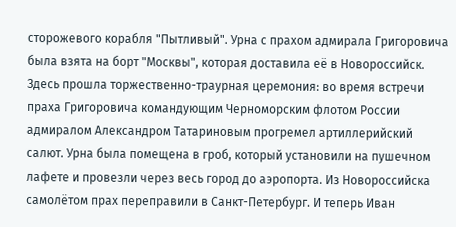сторожевого корабля "Пытливый". Урна с прахом адмирала Григоровича была взята на борт "Москвы", которая доставила её в Новороссийск. Здесь прошла торжественно-траурная церемония: во время встречи праха Григоровича командующим Черноморским флотом России адмиралом Александром Татариновым прогремел артиллерийский салют. Урна была помещена в гроб, который установили на пушечном лафете и провезли через весь город до аэропорта. Из Новороссийска самолётом прах переправили в Санкт-Петербург. И теперь Иван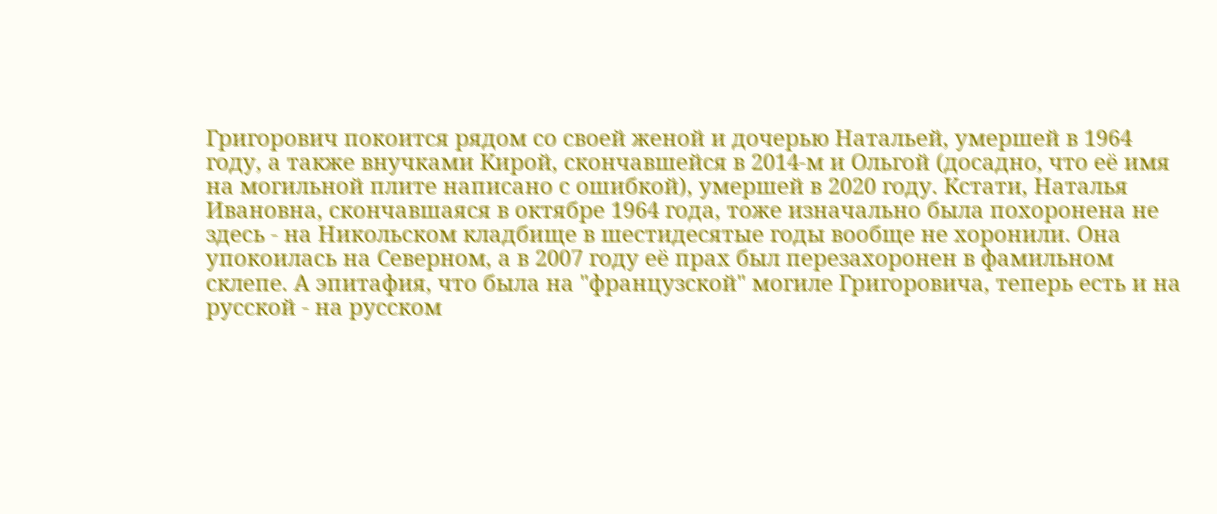Григорович покоится рядом со своей женой и дочерью Натальей, умершей в 1964 году, а также внучками Кирой, скончавшейся в 2014-м и Ольгой (досадно, что её имя на могильной плите написано с ошибкой), умершей в 2020 году. Кстати, Наталья Ивановна, скончавшаяся в октябре 1964 года, тоже изначально была похоронена не здесь - на Никольском кладбище в шестидесятые годы вообще не хоронили. Она упокоилась на Северном, а в 2007 году её прах был перезахоронен в фамильном склепе. А эпитафия, что была на "французской" могиле Григоровича, теперь есть и на русской - на русском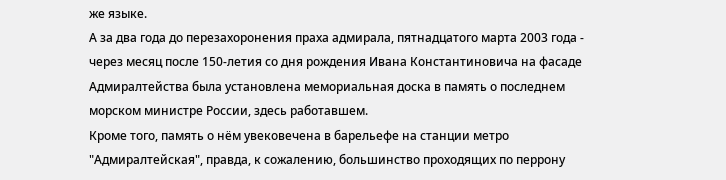же языке.
А за два года до перезахоронения праха адмирала, пятнадцатого марта 2003 года - через месяц после 150-летия со дня рождения Ивана Константиновича на фасаде Адмиралтейства была установлена мемориальная доска в память о последнем морском министре России, здесь работавшем.
Кроме того, память о нём увековечена в барельефе на станции метро "Адмиралтейская", правда, к сожалению, большинство проходящих по перрону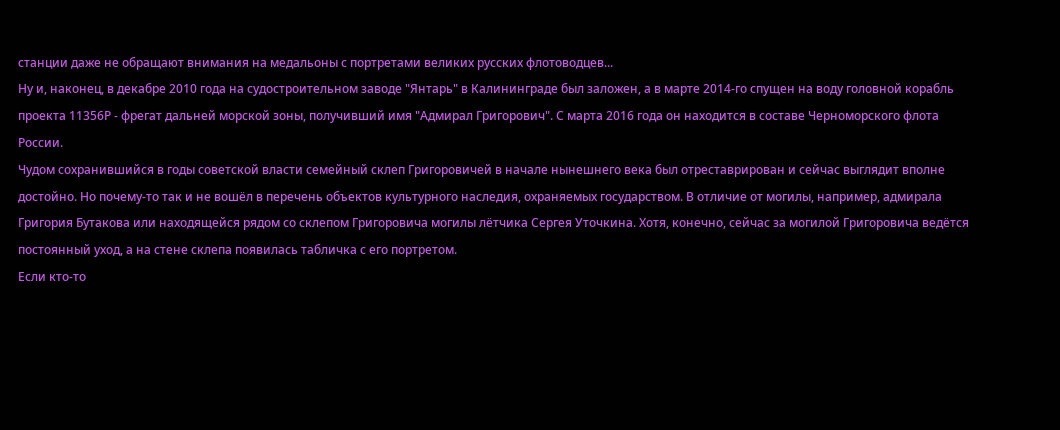станции даже не обращают внимания на медальоны с портретами великих русских флотоводцев...
Ну и, наконец, в декабре 2010 года на судостроительном заводе "Янтарь" в Калининграде был заложен, а в марте 2014-го спущен на воду головной корабль проекта 11356Р - фрегат дальней морской зоны, получивший имя "Адмирал Григорович". С марта 2016 года он находится в составе Черноморского флота России.
Чудом сохранившийся в годы советской власти семейный склеп Григоровичей в начале нынешнего века был отреставрирован и сейчас выглядит вполне достойно. Но почему-то так и не вошёл в перечень объектов культурного наследия, охраняемых государством. В отличие от могилы, например, адмирала Григория Бутакова или находящейся рядом со склепом Григоровича могилы лётчика Сергея Уточкина. Хотя, конечно, сейчас за могилой Григоровича ведётся постоянный уход, а на стене склепа появилась табличка с его портретом.
Если кто-то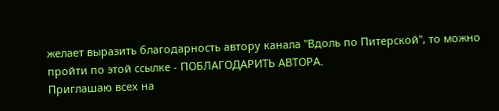желает выразить благодарность автору канала "Вдоль по Питерской", то можно пройти по этой ссылке - ПОБЛАГОДАРИТЬ АВТОРА.
Приглашаю всех на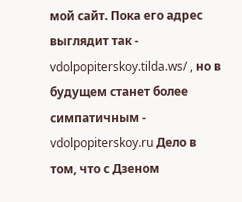мой сайт. Пока его адрес выглядит так - vdolpopiterskoy.tilda.ws/ , но в будущем станет более симпатичным - vdolpopiterskoy.ru Дело в том, что с Дзеном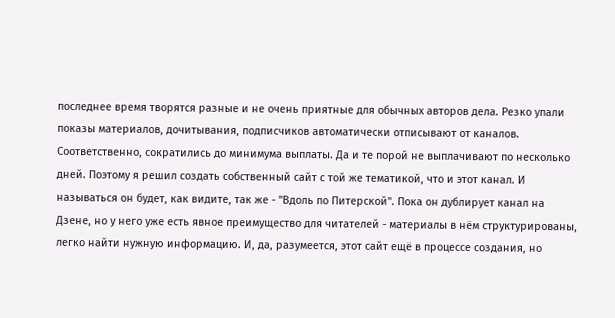последнее время творятся разные и не очень приятные для обычных авторов дела. Резко упали показы материалов, дочитывания, подписчиков автоматически отписывают от каналов. Соответственно, сократились до минимума выплаты. Да и те порой не выплачивают по несколько дней. Поэтому я решил создать собственный сайт с той же тематикой, что и этот канал. И называться он будет, как видите, так же - "Вдоль по Питерской". Пока он дублирует канал на Дзене, но у него уже есть явное преимущество для читателей - материалы в нём структурированы, легко найти нужную информацию. И, да, разумеется, этот сайт ещё в процессе создания, но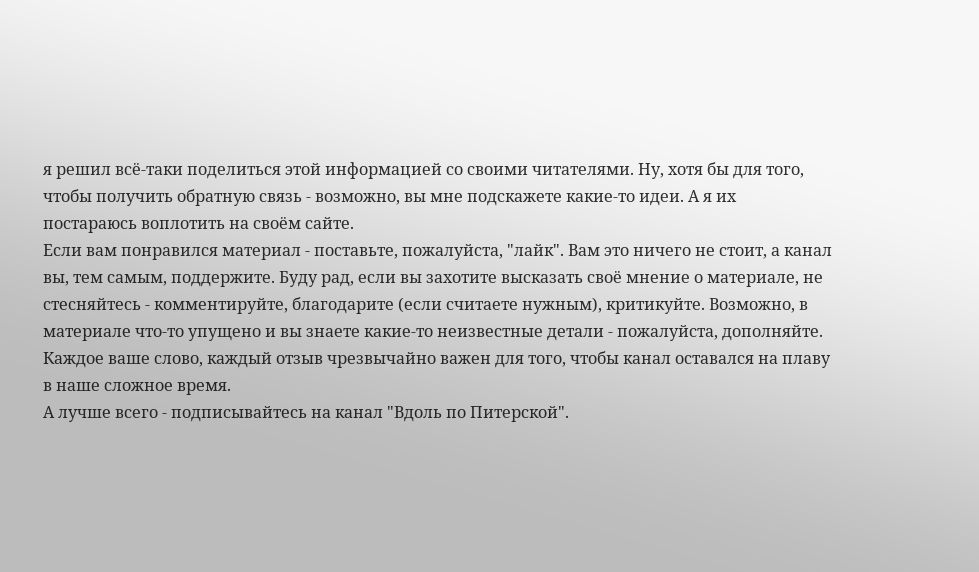я решил всё-таки поделиться этой информацией со своими читателями. Ну, хотя бы для того, чтобы получить обратную связь - возможно, вы мне подскажете какие-то идеи. А я их постараюсь воплотить на своём сайте.
Если вам понравился материал - поставьте, пожалуйста, "лайк". Вам это ничего не стоит, а канал вы, тем самым, поддержите. Буду рад, если вы захотите высказать своё мнение о материале, не стесняйтесь - комментируйте, благодарите (если считаете нужным), критикуйте. Возможно, в материале что-то упущено и вы знаете какие-то неизвестные детали - пожалуйста, дополняйте. Каждое ваше слово, каждый отзыв чрезвычайно важен для того, чтобы канал оставался на плаву в наше сложное время.
А лучше всего - подписывайтесь на канал "Вдоль по Питерской".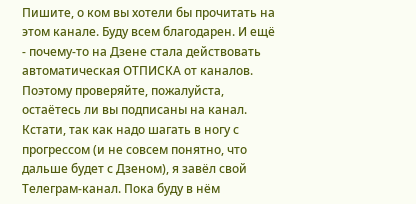Пишите, о ком вы хотели бы прочитать на этом канале. Буду всем благодарен. И ещё - почему-то на Дзене стала действовать автоматическая ОТПИСКА от каналов. Поэтому проверяйте, пожалуйста, остаётесь ли вы подписаны на канал.
Кстати, так как надо шагать в ногу с прогрессом (и не совсем понятно, что дальше будет с Дзеном), я завёл свой Телеграм-канал. Пока буду в нём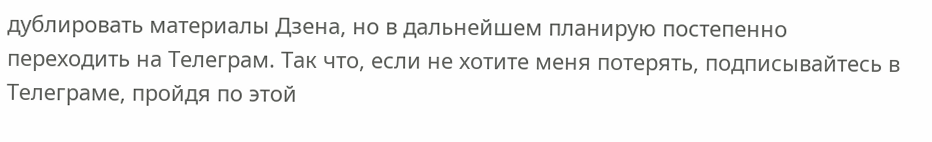дублировать материалы Дзена, но в дальнейшем планирую постепенно переходить на Телеграм. Так что, если не хотите меня потерять, подписывайтесь в Телеграме, пройдя по этой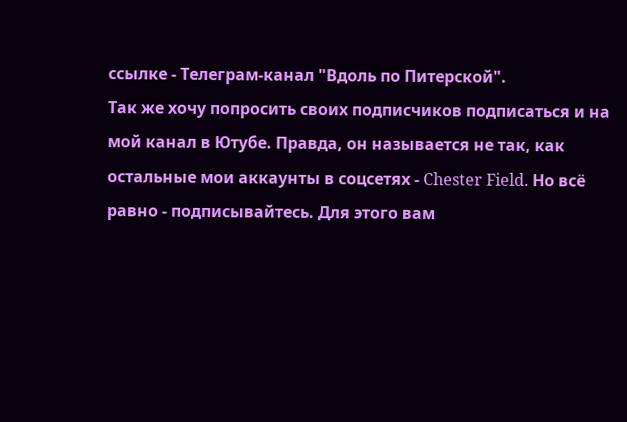ссылке - Телеграм-канал "Вдоль по Питерской".
Так же хочу попросить своих подписчиков подписаться и на мой канал в Ютубе. Правда, он называется не так, как остальные мои аккаунты в соцсетях - Chester Field. Но всё равно - подписывайтесь. Для этого вам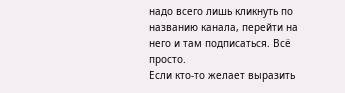надо всего лишь кликнуть по названию канала, перейти на него и там подписаться. Всё просто.
Если кто-то желает выразить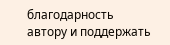благодарность автору и поддержать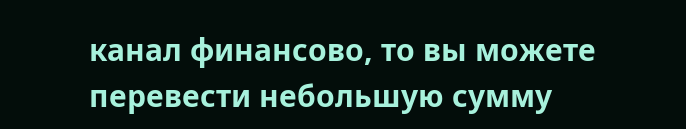канал финансово, то вы можете перевести небольшую сумму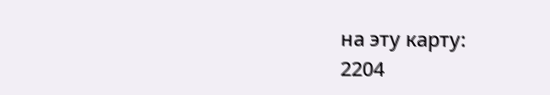на эту карту:
2204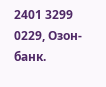2401 3299 0229, Озон-банк.